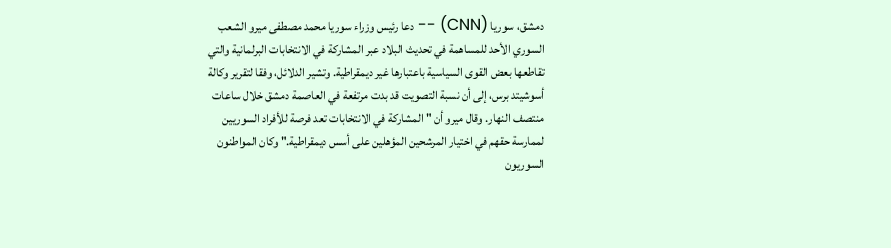دمشق، سوريا (CNN) -- دعا رئيس وزراء سوريا محمد مصطفى ميرو الشعب السوري الأحد للمساهمة في تحديث البلاد عبر المشاركة في الانتخابات البرلمانية والتي تقاطعها بعض القوى السياسية باعتبارها غير ديمقراطية. وتشير الدلائل، وفقا لتقرير وكالة أسوشيتد برس، إلى أن نسبة التصويت قد بدت مرتفعة في العاصمة دمشق خلال ساعات منتصف النهار. وقال ميرو أن " المشاركة في الانتخابات تعد فرصة للأفراد السوريين لممارسة حقهم في اختيار المرشحين المؤهلين على أسس ديمقراطية." وكان المواطنون السوريون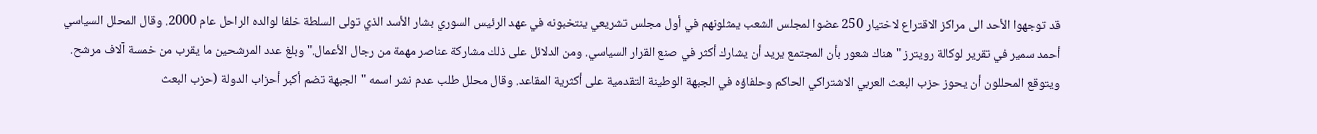قد توجهوا الأحد الى مراكز الاقتراع لاختيار 250 عضوا لمجلس الشعب يمثلونهم في أول مجلس تشريعي ينتخبونه في عهد الرئيس السوري بشار الأسد الذي تولى السلطة خلفا لوالده الراحل عام 2000. وقال المحلل السياسي أحمد سمير في تقرير لوكالة رويترز "هناك شعور بأن المجتمع يريد أن يشارك أكثر في صنع القرار السياسي. ومن الدلائل على ذلك مشاركة عناصر مهمة من رجال الأعمال." وبلغ عدد المرشحين ما يقرب من خمسة آلاف مرشح. ويتوقع المحللون أن يحوز حزب البعث العربي الاشتراكي الحاكم وحلفاؤه في الجبهة الوطينة التقدمية على أكثرية المقاعد. وقال محلل طلب عدم نشر اسمه "الجبهة تضم أكبر أحزاب الدولة (حزب البعث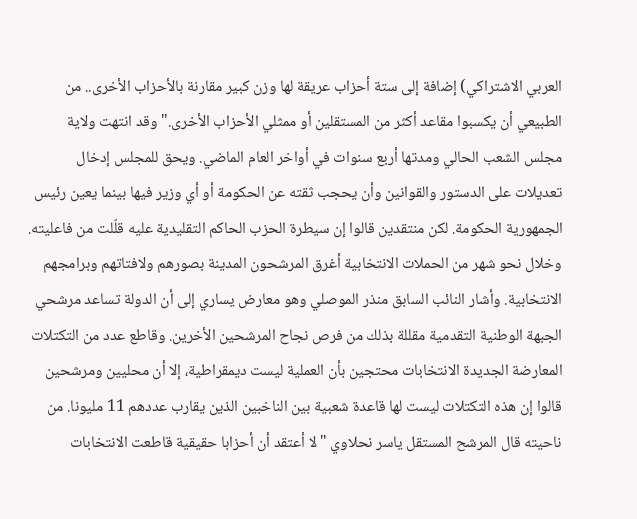العربي الاشتراكي) إضافة إلى ستة أحزاب عريقة لها وزن كبير مقارنة بالأحزاب الأخرى.. من الطبيعي أن يكسبوا مقاعد أكثر من المستقلين أو ممثلي الأحزاب الأخرى." وقد انتهت ولاية مجلس الشعب الحالي ومدتها أربع سنوات في أواخر العام الماضي. ويحق للمجلس إدخال تعديلات على الدستور والقوانين وأن يحجب ثقته عن الحكومة أو أي وزير فيها بينما يعين رئيس الجمهورية الحكومة. لكن منتقدين قالوا إن سيطرة الحزب الحاكم التقليدية عليه قلّلت من فاعليته. وخلال نحو شهر من الحملات الانتخابية أغرق المرشحون المدينة بصورهم ولافتاتهم وبرامجهم الانتخابية. وأشار النائب السابق منذر الموصلي وهو معارض يساري إلى أن الدولة تساعد مرشحي الجبهة الوطنية التقدمية مقللة بذلك من فرص نجاح المرشحين الأخرين. وقاطع عدد من التكتلات المعارضة الجديدة الانتخابات محتجين بأن العملية ليست ديمقراطية، إلا أن محليين ومرشحين قالوا إن هذه التكتلات ليست لها قاعدة شعبية بين الناخبين الذين يقارب عددهم 11 مليونا. من ناحيته قال المرشح المستقل ياسر نحلاوي "لا أعتقد أن أحزابا حقيقية قاطعت الانتخابات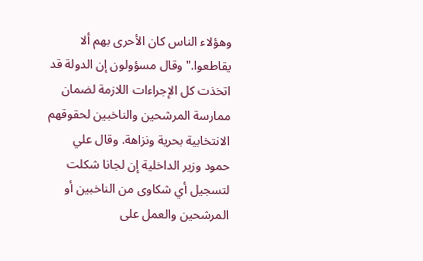وهؤلاء الناس كان الأحرى بهم ألا يقاطعوا." وقال مسؤولون إن الدولة قد اتخذت كل الإجراءات اللازمة لضمان ممارسة المرشحين والناخبين لحقوقهم الانتخابية بحرية ونزاهة. وقال علي حمود وزير الداخلية إن لجانا شكلت لتسجيل أي شكاوى من الناخبين أو المرشحين والعمل على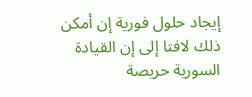إيجاد حلول فورية إن أمكن ذلك لافتا إلى إن القيادة السورية حريصة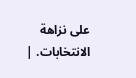على نزاهة الانتخابات. |